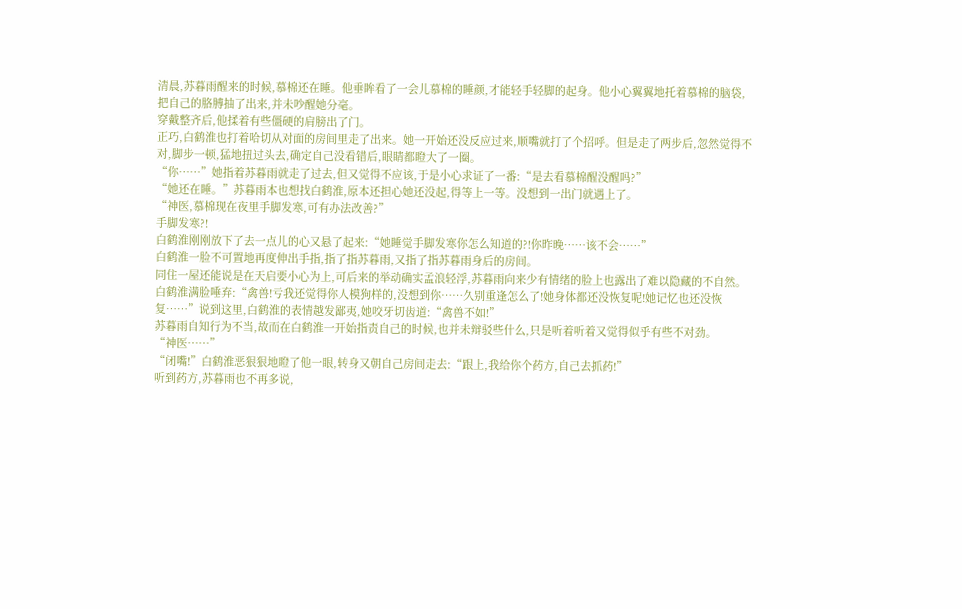清晨,苏暮雨醒来的时候,慕棉还在睡。他垂眸看了一会儿慕棉的睡颜,才能轻手轻脚的起身。他小心翼翼地托着慕棉的脑袋,把自己的胳膊抽了出来,并未吵醒她分毫。
穿戴整齐后,他揉着有些僵硬的肩膀出了门。
正巧,白鹤淮也打着哈切从对面的房间里走了出来。她一开始还没反应过来,顺嘴就打了个招呼。但是走了两步后,忽然觉得不对,脚步一顿,猛地扭过头去,确定自己没看错后,眼睛都瞪大了一圈。
“你……”她指着苏暮雨就走了过去,但又觉得不应该,于是小心求证了一番:“是去看慕棉醒没醒吗?”
“她还在睡。”苏暮雨本也想找白鹤淮,原本还担心她还没起,得等上一等。没想到一出门就遇上了。
“神医,慕棉现在夜里手脚发寒,可有办法改善?”
手脚发寒?!
白鹤淮刚刚放下了去一点儿的心又悬了起来:“她睡觉手脚发寒你怎么知道的?!你昨晚……该不会……”
白鹤淮一脸不可置地再度伸出手指,指了指苏暮雨,又指了指苏暮雨身后的房间。
同住一屋还能说是在天启要小心为上,可后来的举动确实孟浪轻浮,苏暮雨向来少有情绪的脸上也露出了难以隐藏的不自然。
白鹤淮满脸唾弃:“禽兽!亏我还觉得你人模狗样的,没想到你……久别重逢怎么了!她身体都还没恢复呢!她记忆也还没恢复……”说到这里,白鹤淮的表情越发鄙夷,她咬牙切齿道:“禽兽不如!”
苏暮雨自知行为不当,故而在白鹤淮一开始指责自己的时候,也并未辩驳些什么,只是听着听着又觉得似乎有些不对劲。
“神医……”
“闭嘴!”白鹤淮恶狠狠地瞪了他一眼,转身又朝自己房间走去:“跟上,我给你个药方,自己去抓药!”
听到药方,苏暮雨也不再多说,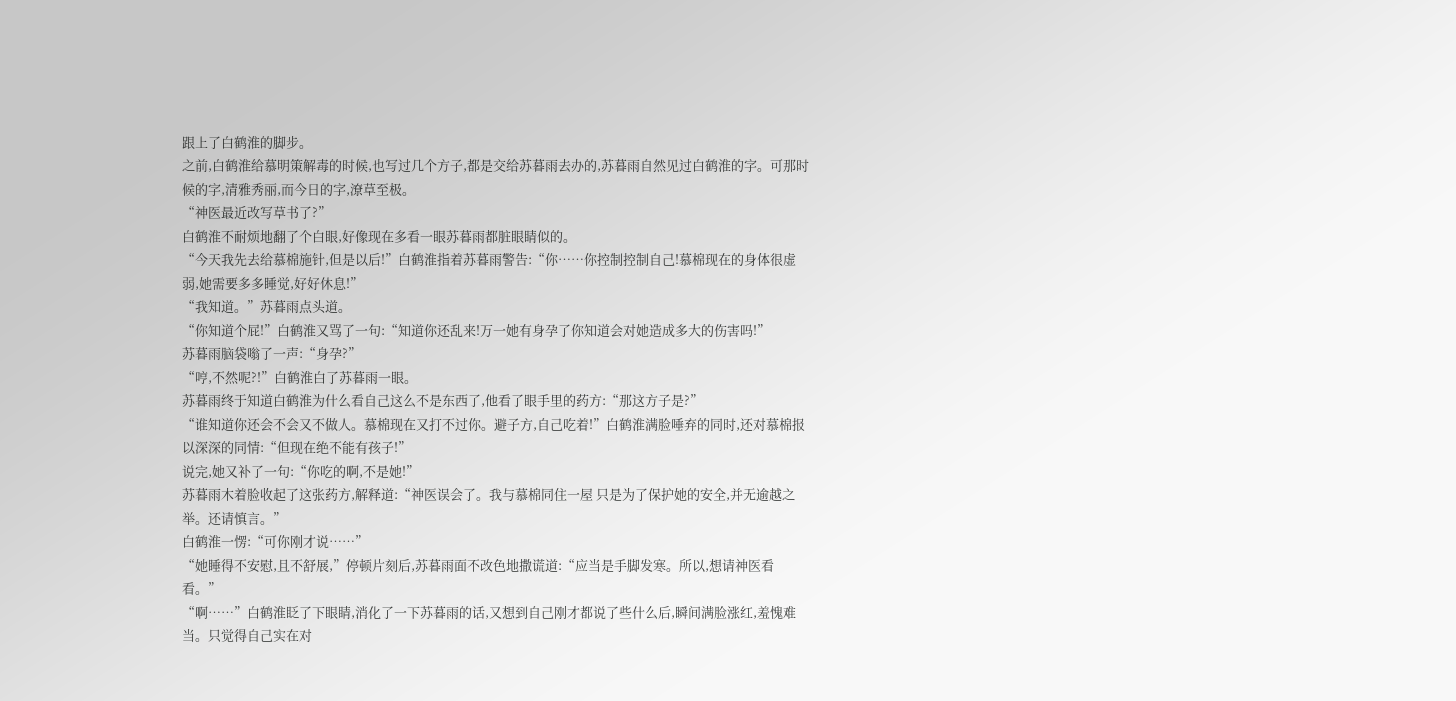跟上了白鹤淮的脚步。
之前,白鹤淮给慕明策解毒的时候,也写过几个方子,都是交给苏暮雨去办的,苏暮雨自然见过白鹤淮的字。可那时候的字,清雅秀丽,而今日的字,潦草至极。
“神医最近改写草书了?”
白鹤淮不耐烦地翻了个白眼,好像现在多看一眼苏暮雨都脏眼睛似的。
“今天我先去给慕棉施针,但是以后!”白鹤淮指着苏暮雨警告:“你……你控制控制自己!慕棉现在的身体很虚弱,她需要多多睡觉,好好休息!”
“我知道。”苏暮雨点头道。
“你知道个屁!”白鹤淮又骂了一句:“知道你还乱来!万一她有身孕了你知道会对她造成多大的伤害吗!”
苏暮雨脑袋嗡了一声:“身孕?”
“哼,不然呢?!”白鹤淮白了苏暮雨一眼。
苏暮雨终于知道白鹤淮为什么看自己这么不是东西了,他看了眼手里的药方:“那这方子是?”
“谁知道你还会不会又不做人。慕棉现在又打不过你。避子方,自己吃着!”白鹤淮满脸唾弃的同时,还对慕棉报以深深的同情:“但现在绝不能有孩子!”
说完,她又补了一句:“你吃的啊,不是她!”
苏暮雨木着脸收起了这张药方,解释道:“神医误会了。我与慕棉同住一屋 只是为了保护她的安全,并无逾越之举。还请慎言。”
白鹤淮一愣:“可你刚才说……”
“她睡得不安慰,且不舒展,”停顿片刻后,苏暮雨面不改色地撒谎道:“应当是手脚发寒。所以,想请神医看看。”
“啊……”白鹤淮眨了下眼睛,消化了一下苏暮雨的话,又想到自己刚才都说了些什么后,瞬间满脸涨红,羞愧难当。只觉得自己实在对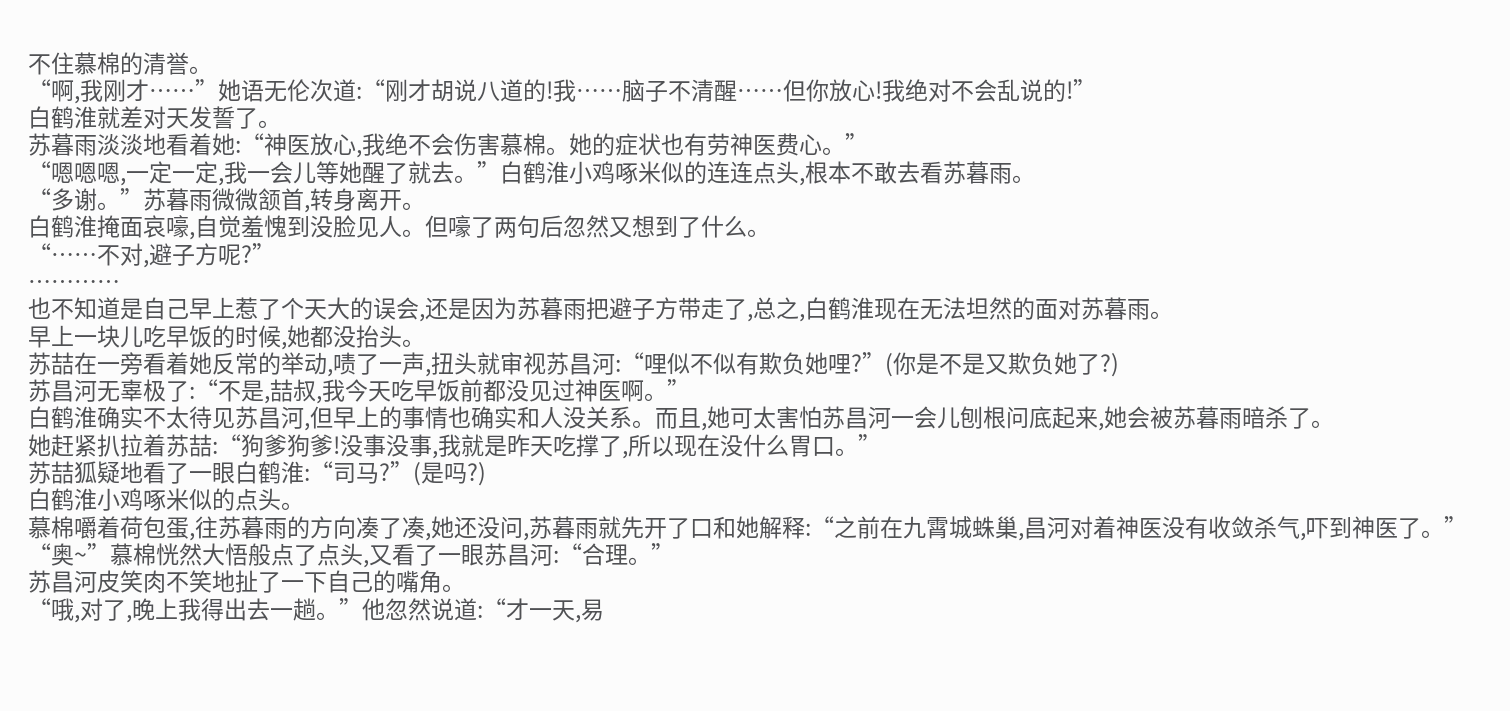不住慕棉的清誉。
“啊,我刚才……”她语无伦次道:“刚才胡说八道的!我……脑子不清醒……但你放心!我绝对不会乱说的!”
白鹤淮就差对天发誓了。
苏暮雨淡淡地看着她:“神医放心,我绝不会伤害慕棉。她的症状也有劳神医费心。”
“嗯嗯嗯,一定一定,我一会儿等她醒了就去。”白鹤淮小鸡啄米似的连连点头,根本不敢去看苏暮雨。
“多谢。”苏暮雨微微颔首,转身离开。
白鹤淮掩面哀嚎,自觉羞愧到没脸见人。但嚎了两句后忽然又想到了什么。
“……不对,避子方呢?”
…………
也不知道是自己早上惹了个天大的误会,还是因为苏暮雨把避子方带走了,总之,白鹤淮现在无法坦然的面对苏暮雨。
早上一块儿吃早饭的时候,她都没抬头。
苏喆在一旁看着她反常的举动,啧了一声,扭头就审视苏昌河:“哩似不似有欺负她哩?”(你是不是又欺负她了?)
苏昌河无辜极了:“不是,喆叔,我今天吃早饭前都没见过神医啊。”
白鹤淮确实不太待见苏昌河,但早上的事情也确实和人没关系。而且,她可太害怕苏昌河一会儿刨根问底起来,她会被苏暮雨暗杀了。
她赶紧扒拉着苏喆:“狗爹狗爹!没事没事,我就是昨天吃撑了,所以现在没什么胃口。”
苏喆狐疑地看了一眼白鹤淮:“司马?”(是吗?)
白鹤淮小鸡啄米似的点头。
慕棉嚼着荷包蛋,往苏暮雨的方向凑了凑,她还没问,苏暮雨就先开了口和她解释:“之前在九霄城蛛巢,昌河对着神医没有收敛杀气,吓到神医了。”
“奥~”慕棉恍然大悟般点了点头,又看了一眼苏昌河:“合理。”
苏昌河皮笑肉不笑地扯了一下自己的嘴角。
“哦,对了,晚上我得出去一趟。”他忽然说道:“才一天,易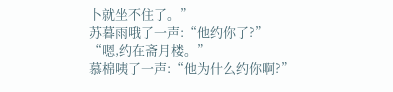卜就坐不住了。”
苏暮雨哦了一声:“他约你了?”
“嗯,约在斋月楼。”
慕棉咦了一声:“他为什么约你啊?”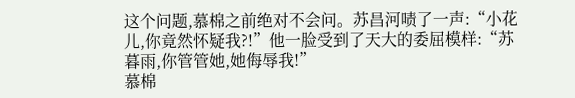这个问题,慕棉之前绝对不会问。苏昌河啧了一声:“小花儿,你竟然怀疑我?!”他一脸受到了天大的委屈模样:“苏暮雨,你管管她,她侮辱我!”
慕棉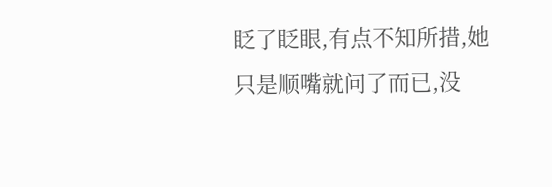眨了眨眼,有点不知所措,她只是顺嘴就问了而已,没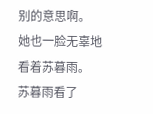别的意思啊。
她也一脸无辜地看着苏暮雨。
苏暮雨看了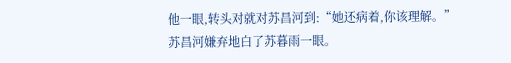他一眼,转头对就对苏昌河到:“她还病着,你该理解。”
苏昌河嫌弃地白了苏暮雨一眼。